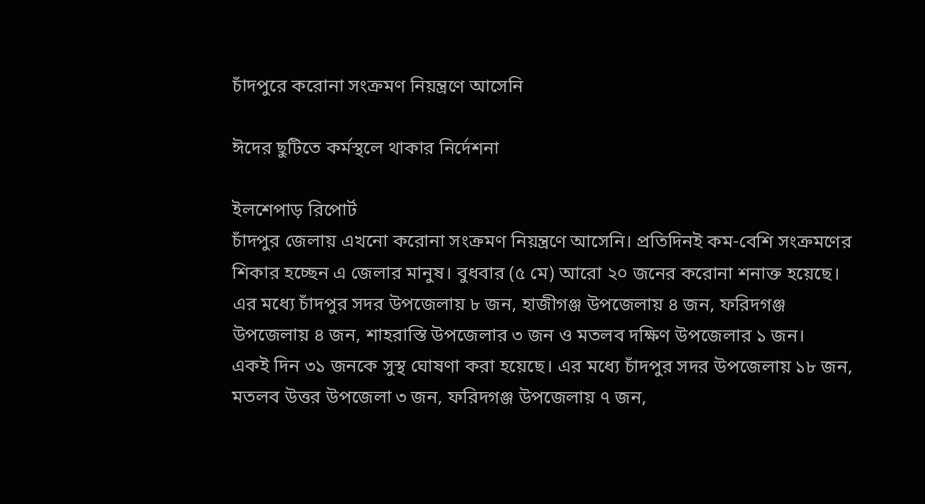চাঁদপুরে করোনা সংক্রমণ নিয়ন্ত্রণে আসেনি

ঈদের ছুটিতে কর্মস্থলে থাকার নির্দেশনা

ইলশেপাড় রিপোর্ট
চাঁদপুর জেলায় এখনো করোনা সংক্রমণ নিয়ন্ত্রণে আসেনি। প্রতিদিনই কম-বেশি সংক্রমণের শিকার হচ্ছেন এ জেলার মানুষ। বুধবার (৫ মে) আরো ২০ জনের করোনা শনাক্ত হয়েছে। এর মধ্যে চাঁদপুর সদর উপজেলায় ৮ জন, হাজীগঞ্জ উপজেলায় ৪ জন, ফরিদগঞ্জ উপজেলায় ৪ জন, শাহরাস্তি উপজেলার ৩ জন ও মতলব দক্ষিণ উপজেলার ১ জন।
একই দিন ৩১ জনকে সুস্থ ঘোষণা করা হয়েছে। এর মধ্যে চাঁদপুর সদর উপজেলায় ১৮ জন, মতলব উত্তর উপজেলা ৩ জন, ফরিদগঞ্জ উপজেলায় ৭ জন,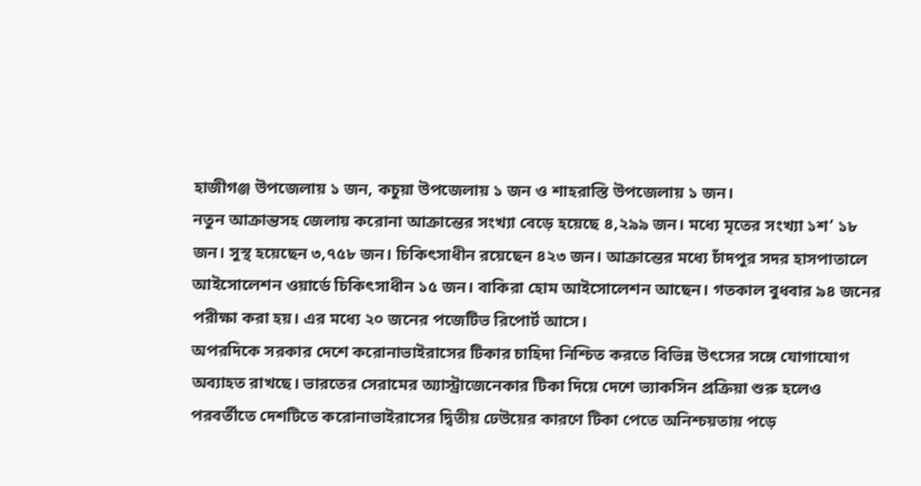হাজীগঞ্জ উপজেলায় ১ জন, কচুয়া উপজেলায় ১ জন ও শাহরাস্তি উপজেলায় ১ জন।
নতুন আক্রান্তসহ জেলায় করোনা আক্রান্তের সংখ্যা বেড়ে হয়েছে ৪,২৯৯ জন। মধ্যে মৃতের সংখ্যা ১শ’ ১৮ জন। সুস্থ হয়েছেন ৩,৭৫৮ জন। চিকিৎসাধীন রয়েছেন ৪২৩ জন। আক্রান্তের মধ্যে চাঁদপুর সদর হাসপাতালে আইসোলেশন ওয়ার্ডে চিকিৎসাধীন ১৫ জন। বাকিরা হোম আইসোলেশন আছেন। গতকাল বুধবার ৯৪ জনের পরীক্ষা করা হয়। এর মধ্যে ২০ জনের পজেটিভ রিপোর্ট আসে।
অপরদিকে সরকার দেশে করোনাভাইরাসের টিকার চাহিদা নিশ্চিত করতে বিভিন্ন উৎসের সঙ্গে যোগাযোগ অব্যাহত রাখছে। ভারতের সেরামের অ্যাস্ট্রাজেনেকার টিকা দিয়ে দেশে ভ্যাকসিন প্রক্রিয়া শুরু হলেও পরবর্তীতে দেশটিতে করোনাভাইরাসের দ্বিতীয় ঢেউয়ের কারণে টিকা পেতে অনিশ্চয়তায় পড়ে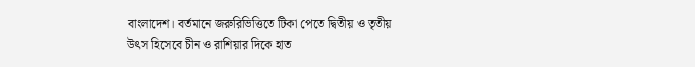বাংলাদেশ। বর্তমানে জরুরিভিত্তিতে টিকা পেতে দ্বিতীয় ও তৃতীয় উৎস হিসেবে চীন ও রাশিয়ার দিকে হাত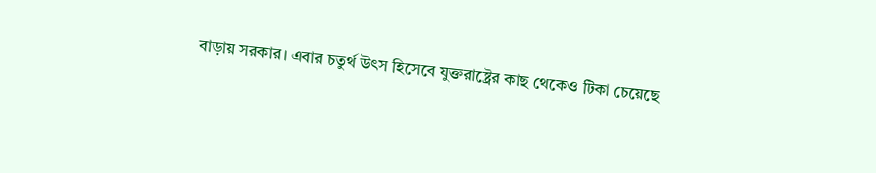বাড়ায় সরকার। এবার চতুর্থ উৎস হিসেবে যুক্তরাষ্ট্রের কাছ থেকেও টিকা চেয়েছে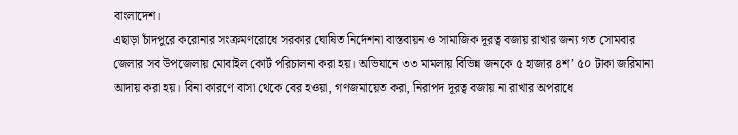বাংলাদেশ।
এছাড়া চাঁদপুরে করোনার সংক্রমণরোধে সরকার ঘোষিত নির্দেশনা বাস্তবায়ন ও সামাজিক দূরত্ব বজায় রাখার জন্য গত সোমবার জেলার সব উপজেলায় মোবাইল কোর্ট পরিচালনা করা হয়। অভিযানে ৩৩ মামলায় বিভিন্ন জনকে ৫ হাজার ৪শ’ ৫০ টাকা জরিমানা আদায় করা হয়। বিনা কারণে বাসা থেকে বের হওয়া, গণজমায়েত করা, নিরাপদ দূরত্ব বজায় না রাখার অপরাধে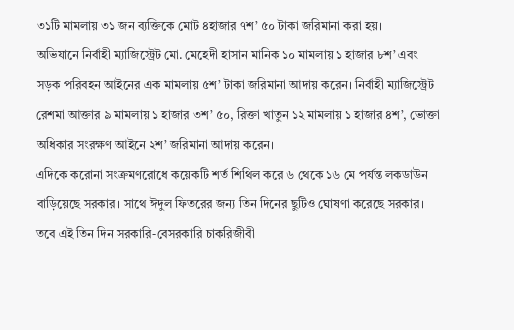৩১টি মামলায় ৩১ জন ব্যক্তিকে মোট ৪হাজার ৭শ’ ৫০ টাকা জরিমানা করা হয়।
অভিযানে নির্বাহী ম্যাজিস্ট্রেট মো. মেহেদী হাসান মানিক ১০ মামলায় ১ হাজার ৮শ’ এবং সড়ক পরিবহন আইনের এক মামলায় ৫শ’ টাকা জরিমানা আদায় করেন। নির্বাহী ম্যাজিস্ট্রেট রেশমা আক্তার ৯ মামলায় ১ হাজার ৩শ’ ৫০, রিক্তা খাতুন ১২ মামলায় ১ হাজার ৪শ’, ভোক্তা অধিকার সংরক্ষণ আইনে ২শ’ জরিমানা আদায় করেন।
এদিকে করোনা সংক্রমণরোধে কয়েকটি শর্ত শিথিল করে ৬ থেকে ১৬ মে পর্যন্ত লকডাউন বাড়িয়েছে সরকার। সাথে ঈদুল ফিতরের জন্য তিন দিনের ছুটিও ঘোষণা করেছে সরকার। তবে এই তিন দিন সরকারি-বেসরকারি চাকরিজীবী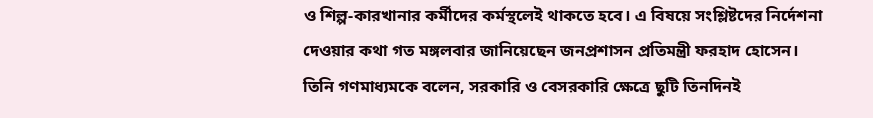ও শিল্প-কারখানার কর্মীদের কর্মস্থলেই থাকতে হবে। এ বিষয়ে সংশ্লিষ্টদের নির্দেশনা দেওয়ার কথা গত মঙ্গলবার জানিয়েছেন জনপ্রশাসন প্রতিমন্ত্রী ফরহাদ হোসেন।
তিনি গণমাধ্যমকে বলেন, সরকারি ও বেসরকারি ক্ষেত্রে ছুটি তিনদিনই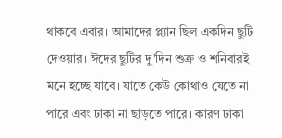থাকবে এবার। আমাদের প্ল্যান ছিল একদিন ছুটি দেওয়ার। ঈদের ছুটির দু’দিন শুক্র ও শনিবারই মনে হচ্ছে যাবে। যাতে কেউ কোথাও যেতে না পারে এবং ঢাকা না ছাড়তে পারে। কারণ ঢাকা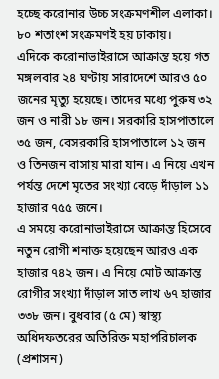হচ্ছে করোনার উচ্চ সংক্রমণশীল এলাকা। ৮০ শতাংশ সংক্রমণই হয় ঢাকায়।
এদিকে করোনাভাইরাসে আক্রান্ত হয়ে গত মঙ্গলবার ২৪ ঘণ্টায় সারাদেশে আরও ৫০ জনের মৃত্যু হয়েছে। তাদের মধ্যে পুরুষ ৩২ জন ও নারী ১৮ জন। সরকারি হাসপাতালে ৩৫ জন, বেসরকারি হাসপাতালে ১২ জন ও তিনজন বাসায় মারা যান। এ নিয়ে এখন পর্যন্ত দেশে মৃতের সংখ্যা বেড়ে দাঁড়াল ১১ হাজার ৭৫৫ জনে।
এ সময়ে করোনাভাইরাসে আক্রান্ত হিসেবে নতুন রোগী শনাক্ত হয়েছেন আরও এক হাজার ৭৪২ জন। এ নিয়ে মোট আক্রান্ত রোগীর সংখ্যা দাঁড়াল সাত লাখ ৬৭ হাজার ৩৩৮ জন। বুধবার (৫ মে) স্বাস্থ্য অধিদফতরের অতিরিক্ত মহাপরিচালক (প্রশাসন)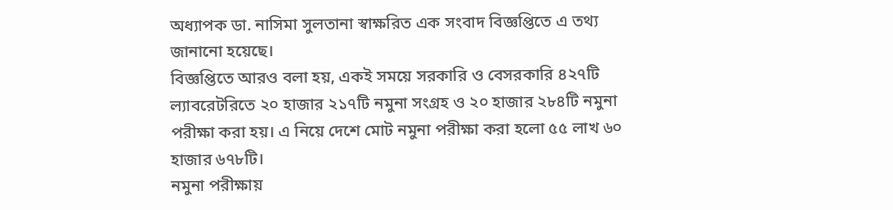অধ্যাপক ডা. নাসিমা সুলতানা স্বাক্ষরিত এক সংবাদ বিজ্ঞপ্তিতে এ তথ্য জানানো হয়েছে।
বিজ্ঞপ্তিতে আরও বলা হয়, একই সময়ে সরকারি ও বেসরকারি ৪২৭টি ল্যাবরেটরিতে ২০ হাজার ২১৭টি নমুনা সংগ্রহ ও ২০ হাজার ২৮৪টি নমুনা পরীক্ষা করা হয়। এ নিয়ে দেশে মোট নমুনা পরীক্ষা করা হলো ৫৫ লাখ ৬০ হাজার ৬৭৮টি।
নমুনা পরীক্ষায়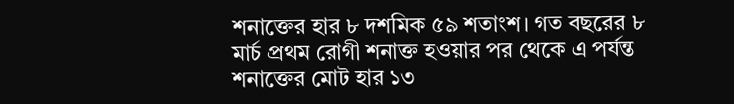শনাক্তের হার ৮ দশমিক ৫৯ শতাংশ। গত বছরের ৮ মার্চ প্রথম রোগী শনাক্ত হওয়ার পর থেকে এ পর্যন্ত শনাক্তের মোট হার ১৩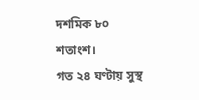দশমিক ৮০ শতাংশ।
গত ২৪ ঘণ্টায় সুস্থ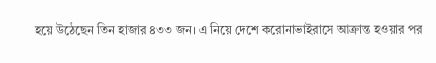হয়ে উঠেছেন তিন হাজার ৪৩৩ জন। এ নিয়ে দেশে করোনাভাইরাসে আক্রান্ত হওয়ার পর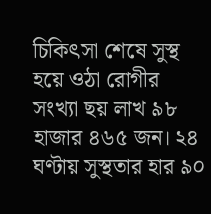চিকিৎসা শেষে সুস্থ হয়ে ওঠা রোগীর সংখ্যা ছয় লাখ ৯৮ হাজার ৪৬৫ জন। ২৪ ঘণ্টায় সুস্থতার হার ৯০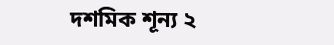দশমিক শূন্য ২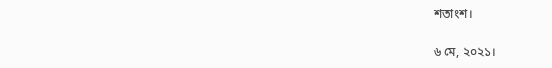শতাংশ।

৬ মে, ২০২১।